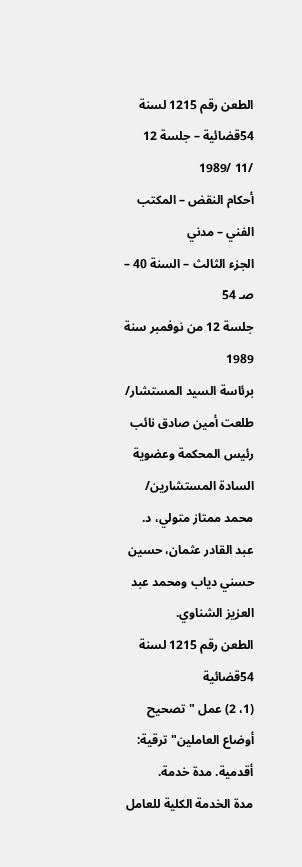الطعن رقم 1215 لسنة 54قضائية – جلسة 12 /11 /1989
أحكام النقض – المكتب الفني – مدني
الجزء الثالث – السنة 40 – صـ 54
جلسة 12 من نوفمبر سنة 1989
برئاسة السيد المستشار/ طلعت أمين صادق نائب رئيس المحكمة وعضوية السادة المستشارين/ محمد ممتاز متولي، د. عبد القادر عثمان، حسين حسني دياب ومحمد عبد العزيز الشناوي.
الطعن رقم 1215 لسنة 54قضائية
(1، 2) عمل "تصحيح أوضاع العاملين" ترقية: أقدمية. مدة خدمة.
مدة الخدمة الكلية للعامل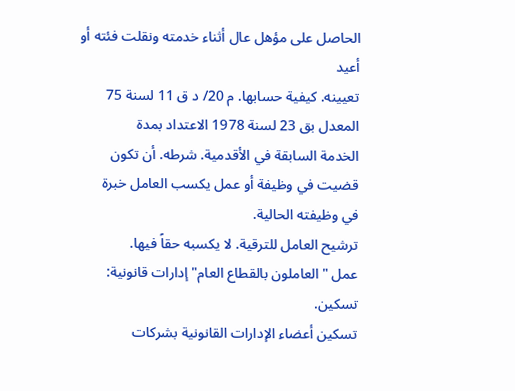الحاصل على مؤهل عال أثناء خدمته ونقلت فئته أو أعيد
تعيينه. كيفية حسابها. م 20/ د ق 11 لسنة 75 المعدل بق 23 لسنة 1978 الاعتداد بمدة
الخدمة السابقة في الأقدمية. شرطه. أن تكون قضيت في وظيفة أو عمل يكسب العامل خبرة
في وظيفته الحالية.
ترشيح العامل للترقية. لا يكسبه حقاً فيها.
عمل "العاملون بالقطاع العام" إدارات قانونية: تسكين.
تسكين أعضاء الإدارات القانونية بشركات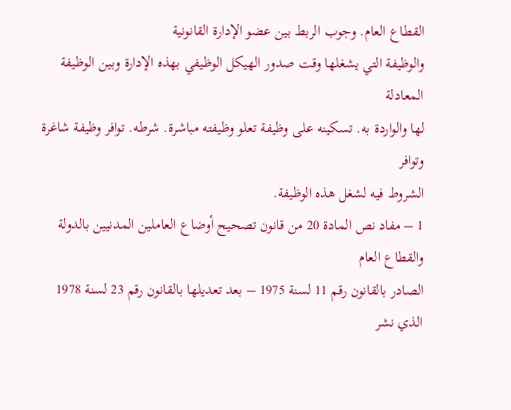القطاع العام. وجوب الربط بين عضو الإدارة القانونية
والوظيفة التي يشغلها وقت صدور الهيكل الوظيفي بهذه الإدارة وبين الوظيفة المعادلة
لها والواردة به. تسكينه على وظيفة تعلو وظيفته مباشرة. شرطه. توافر وظيفة شاغرة وتوافر
الشروط فيه لشغل هذه الوظيفة.
1 – مفاد نص المادة 20 من قانون تصحيح أوضاع العاملين المدنيين بالدولة والقطاع العام
الصادر بالقانون رقم 11 لسنة 1975 – بعد تعديلها بالقانون رقم 23 لسنة 1978 الذي نشر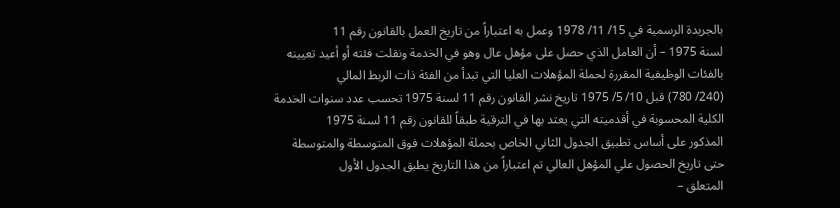بالجريدة الرسمية في 15/ 11/ 1978 وعمل به اعتباراً من تاريخ العمل بالقانون رقم 11
لسنة 1975 – أن العامل الذي حصل على مؤهل عال وهو في الخدمة ونقلت فئته أو أعيد تعيينه
بالفئات الوظيفية المقررة لحملة المؤهلات العليا التي تبدأ من الفئة ذات الربط المالي
(240/ 780) قبل 10/ 5/ 1975 تاريخ نشر القانون رقم 11 لسنة 1975 تحسب عدد سنوات الخدمة
الكلية المحسوبة في أقدميته التي يعتد بها في الترقية طبقاً للقانون رقم 11 لسنة 1975
المذكور على أساس تطبيق الجدول الثاني الخاص بحملة المؤهلات فوق المتوسطة والمتوسطة
حتى تاريخ الحصول علي المؤهل العالي تم اعتباراً من هذا التاريخ يطبق الجدول الأول
المتعلق –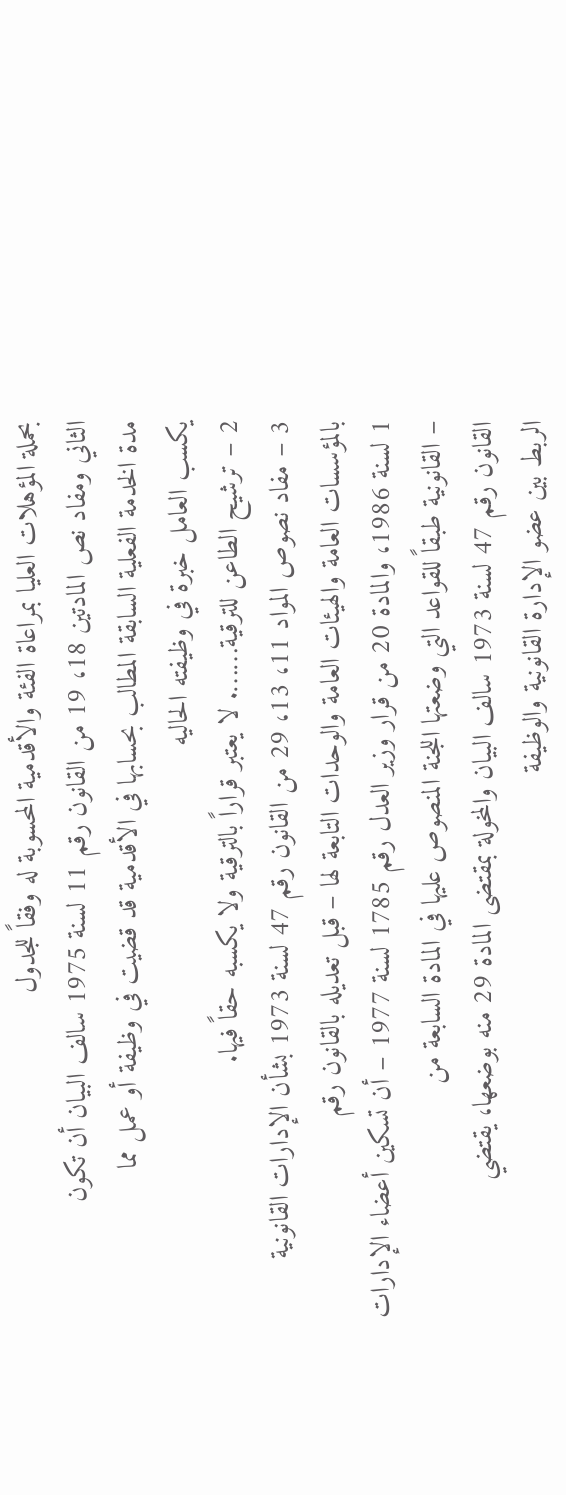بحملة المؤهلات العليا بمراعاة الفئة والأقدمية المحسوبة له وفقاً للجدول
الثاني ومفاد نص المادتين 18، 19 من القانون رقم 11 لسنة 1975 سالف البيان أن تكون
مدة الخدمة الفعلية السابقة المطالب بحسابها في الأقدمية قد قضيت في وظيفة أو عمل مما
يكسب العامل خبرة في وظيفته الحاليه
2 – ترشيح الطاعن للترقية……. لا يعتبر قراراً بالترقية ولا يكسبه حقاً فيها.
3 – مفاد نصوص المواد 11، 13، 29 من القانون رقم 47 لسنة 1973 بشأن الإدارات القانونية
بالمؤسسات العامة والهيئات العامة والوحدات التابعة لها – قبل تعديله بالقانون رقم
1 لسنة 1986، والمادة 20 من قرار وزير العدل رقم 1785 لسنة 1977 – أن تسكين أعضاء الإدارات
– القانونية طبقاً للقواعد التي وضعتها اللجنة المنصوص عليها في المادة السابعة من
القانون رقم 47 لسنة 1973 سالف البيان والمخولة بمقتضى المادة 29 منه بوضعها، يقتضي
الربط بين عضو الإدارة القانونية والوظيفة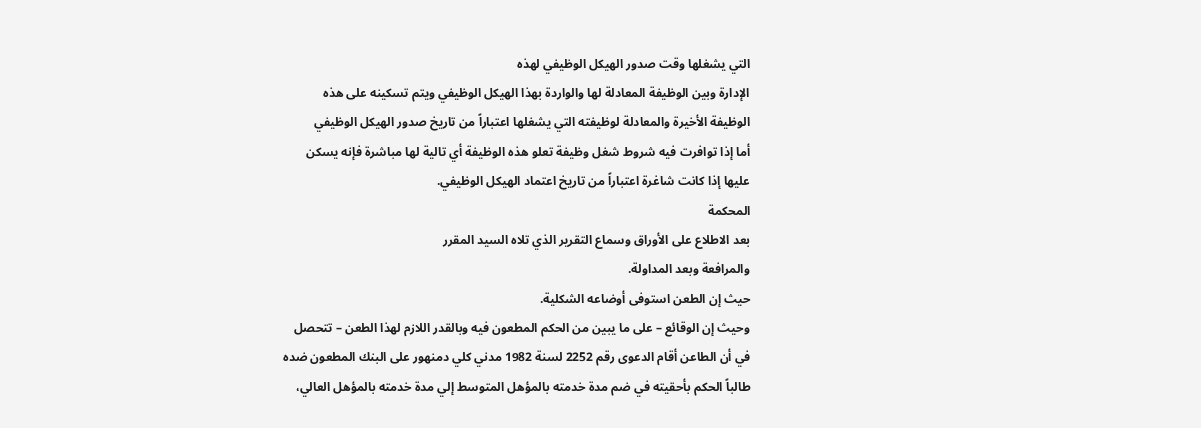التي يشغلها وقت صدور الهيكل الوظيفي لهذه
الإدارة وبين الوظيفة المعادلة لها والواردة بهذا الهيكل الوظيفي ويتم تسكينه على هذه
الوظيفة الأخيرة والمعادلة لوظيفته التي يشغلها اعتباراً من تاريخ صدور الهيكل الوظيفي
أما إذا توافرت فيه شروط شغل وظيفة تعلو هذه الوظيفة أي تالية لها مباشرة فإنه يسكن
عليها إذا كانت شاغرة اعتباراً من تاريخ اعتماد الهيكل الوظيفي.
المحكمة
بعد الاطلاع على الأوراق وسماع التقرير الذي تلاه السيد المقرر
والمرافعة وبعد المداولة.
حيث إن الطعن استوفى أوضاعه الشكلية.
وحيث إن الوقائع – على ما يبين من الحكم المطعون فيه وبالقدر اللازم لهذا الطعن – تتحصل
في أن الطاعن أقام الدعوى رقم 2252 لسنة 1982 مدني كلي دمنهور على البنك المطعون ضده
طالباً الحكم بأحقيته في ضم مدة خدمته بالمؤهل المتوسط إلي مدة خدمته بالمؤهل العالي،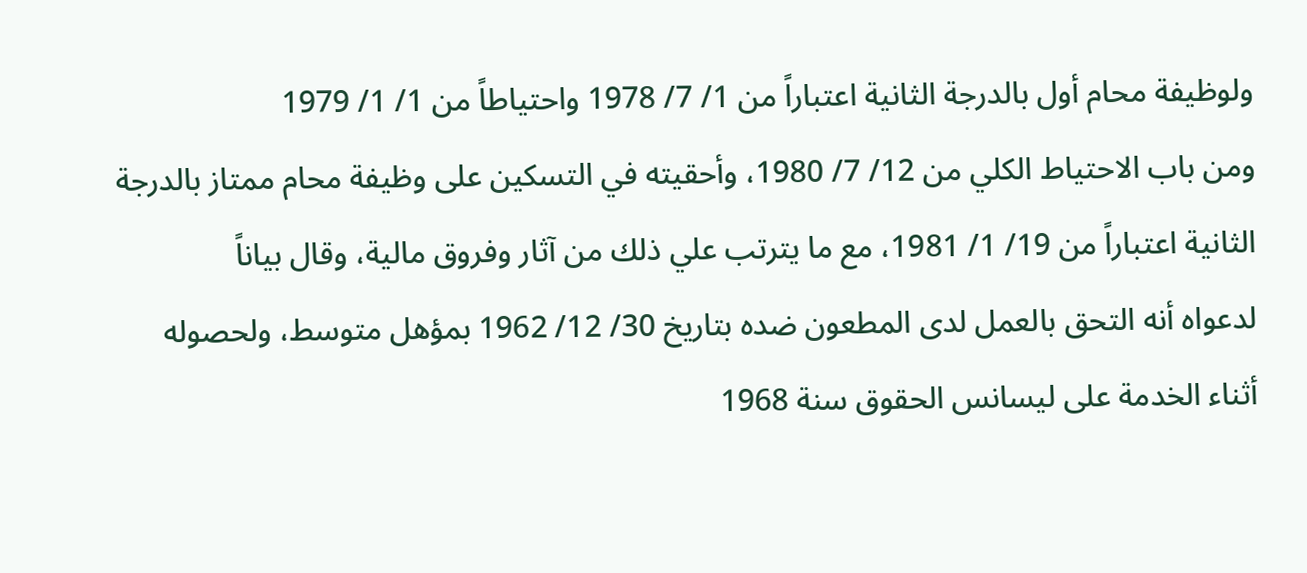ولوظيفة محام أول بالدرجة الثانية اعتباراً من 1/ 7/ 1978 واحتياطاً من 1/ 1/ 1979
ومن باب الاحتياط الكلي من 12/ 7/ 1980، وأحقيته في التسكين على وظيفة محام ممتاز بالدرجة
الثانية اعتباراً من 19/ 1/ 1981، مع ما يترتب علي ذلك من آثار وفروق مالية، وقال بياناً
لدعواه أنه التحق بالعمل لدى المطعون ضده بتاريخ 30/ 12/ 1962 بمؤهل متوسط، ولحصوله
أثناء الخدمة على ليسانس الحقوق سنة 1968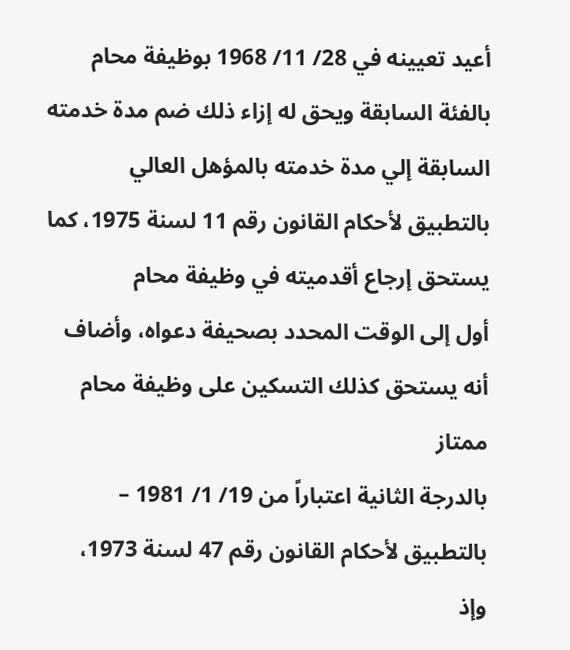أعيد تعيينه في 28/ 11/ 1968 بوظيفة محام
بالفئة السابقة ويحق له إزاء ذلك ضم مدة خدمته السابقة إلي مدة خدمته بالمؤهل العالي
بالتطبيق لأحكام القانون رقم 11 لسنة 1975، كما يستحق إرجاع أقدميته في وظيفة محام
أول إلى الوقت المحدد بصحيفة دعواه، وأضاف أنه يستحق كذلك التسكين على وظيفة محام ممتاز
بالدرجة الثانية اعتباراً من 19/ 1/ 1981 – بالتطبيق لأحكام القانون رقم 47 لسنة 1973،
وإذ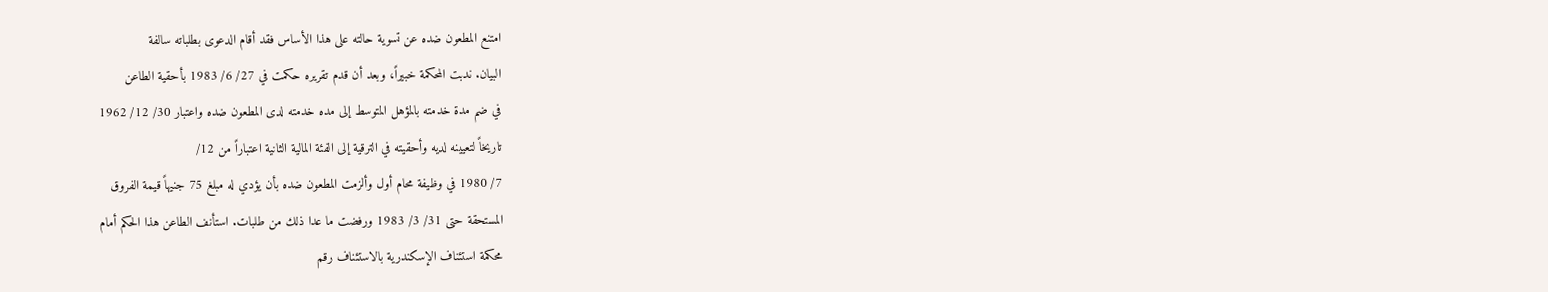امتنع المطعون ضده عن تسوية حالته على هذا الأساس فقد أقام الدعوى بطلباته سالفة
البيان. ندبت المحكمة خبيراً، وبعد أن قدم تقريره حكمت في 27/ 6/ 1983 بأحقية الطاعن
في ضم مدة خدمته بالمؤهل المتوسط إلى مده خدمته لدى المطعون ضده واعتبار 30/ 12/ 1962
تاريخاً لتعيينه لديه وأحقيته في الترقية إلى الفئة المالية الثانية اعتباراً من 12/
7/ 1980 في وظيفة محام أول وألزمت المطعون ضده بأن يؤدي له مبلغ 75 جنيهاً قيمة الفروق
المستحقة حتى 31/ 3/ 1983 ورفضت ما عدا ذلك من طلبات. استأنف الطاعن هذا الحكم أمام
محكمة استئناف الإسكندرية بالاستئناف رقم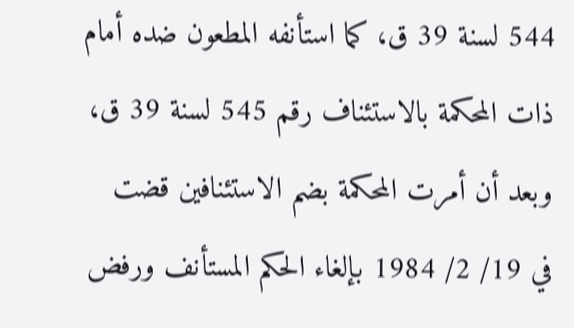544 لسنة 39 ق، كما استأنفه المطعون ضده أمام
ذات المحكمة بالاستئناف رقم 545 لسنة 39 ق، وبعد أن أمرت المحكمة بضم الاستئنافين قضت
في 19/ 2/ 1984 بإلغاء الحكم المستأنف ورفض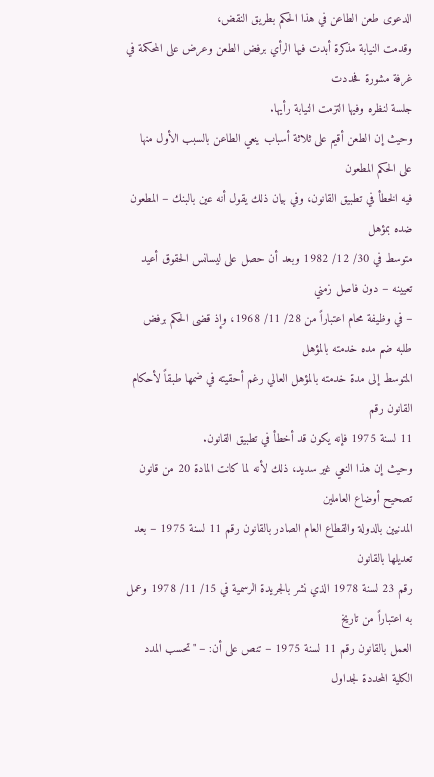الدعوى طعن الطاعن في هذا الحكم بطريق النقض،
وقدمت النيابة مذكرة أبدت فيها الرأي برفض الطعن وعرض على المحكمة في غرفة مشورة فحددت
جلسة لنظره وفيها التزمت النيابة رأيها.
وحيث إن الطعن أقيم على ثلاثة أسباب ينعي الطاعن بالسبب الأول منها على الحكم المطعون
فيه الخطأ في تطبيق القانون، وفي بيان ذلك يقول أنه عين بالبنك – المطعون ضده بمؤهل
متوسط في 30/ 12/ 1982 وبعد أن حصل على ليسانس الحقوق أعيد تعيينه – دون فاصل زمني
– في وظيفة محام اعتباراً من 28/ 11/ 1968، وإذ قضى الحكم برفض طلبه ضم مده خدمته بالمؤهل
المتوسط إلى مدة خدمته بالمؤهل العالي رغم أحقيته في ضمها طبقاً لأحكام القانون رقم
11 لسنة 1975 فإنه يكون قد أخطأ في تطبيق القانون.
وحيث إن هذا النعي غير سديد، ذلك لأنه لما كانت المادة 20 من قانون تصحيح أوضاع العاملين
المدنيين بالدولة والقطاع العام الصادر بالقانون رقم 11 لسنة 1975 – بعد تعديلها بالقانون
رقم 23 لسنة 1978 الذي نشر بالجريدة الرسمية في 15/ 11/ 1978 وعمل به اعتباراً من تاريخ
العمل بالقانون رقم 11 لسنة 1975 – تنص على أن: – "تحسب المدد الكلية المحددة لجداول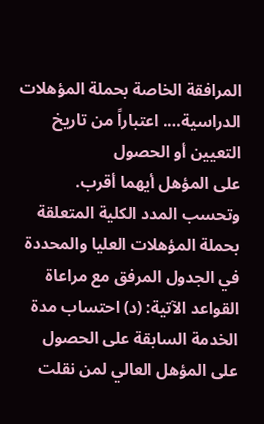المرافقة الخاصة بحملة المؤهلات الدراسية…. اعتباراً من تاريخ التعيين أو الحصول
على المؤهل أيهما أقرب. وتحسب المدد الكلية المتعلقة بحملة المؤهلات العليا والمحددة
في الجدول المرفق مع مراعاة القواعد الآتية: (د) احتساب مدة الخدمة السابقة على الحصول
على المؤهل العالي لمن نقلت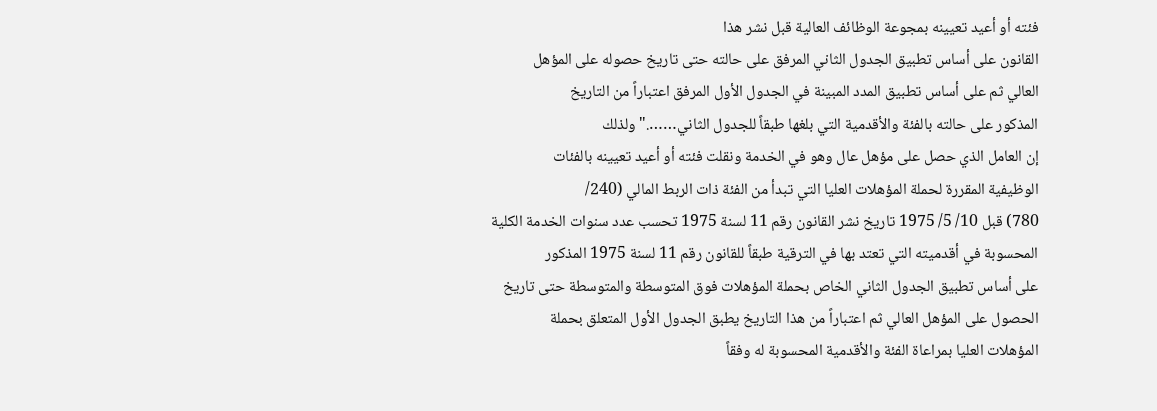فئته أو أعيد تعيينه بمجوعة الوظائف العالية قبل نشر هذا
القانون على أساس تطبيق الجدول الثاني المرفق على حالته حتى تاريخ حصوله على المؤهل
العالي ثم على أساس تطبيق المدد المبينة في الجدول الأول المرفق اعتباراً من التاريخ
المذكور على حالته بالفئة والأقدمية التي بلغها طبقاً للجدول الثاني……." ولذلك
إن العامل الذي حصل على مؤهل عال وهو في الخدمة ونقلت فئته أو أعيد تعيينه بالفئات
الوظيفية المقررة لحملة المؤهلات العليا التي تبدأ من الفئة ذات الربط المالي (240/
780) قبل 10/ 5/ 1975 تاريخ نشر القانون رقم 11 لسنة 1975 تحسب عدد سنوات الخدمة الكلية
المحسوبة في أقدميته التي تعتد بها في الترقية طبقاً للقانون رقم 11 لسنة 1975 المذكور
على أساس تطبيق الجدول الثاني الخاص بحملة المؤهلات فوق المتوسطة والمتوسطة حتى تاريخ
الحصول على المؤهل العالي ثم اعتباراً من هذا التاريخ يطبق الجدول الأول المتعلق بحملة
المؤهلات العليا بمراعاة الفئة والأقدمية المحسوبة له وفقاً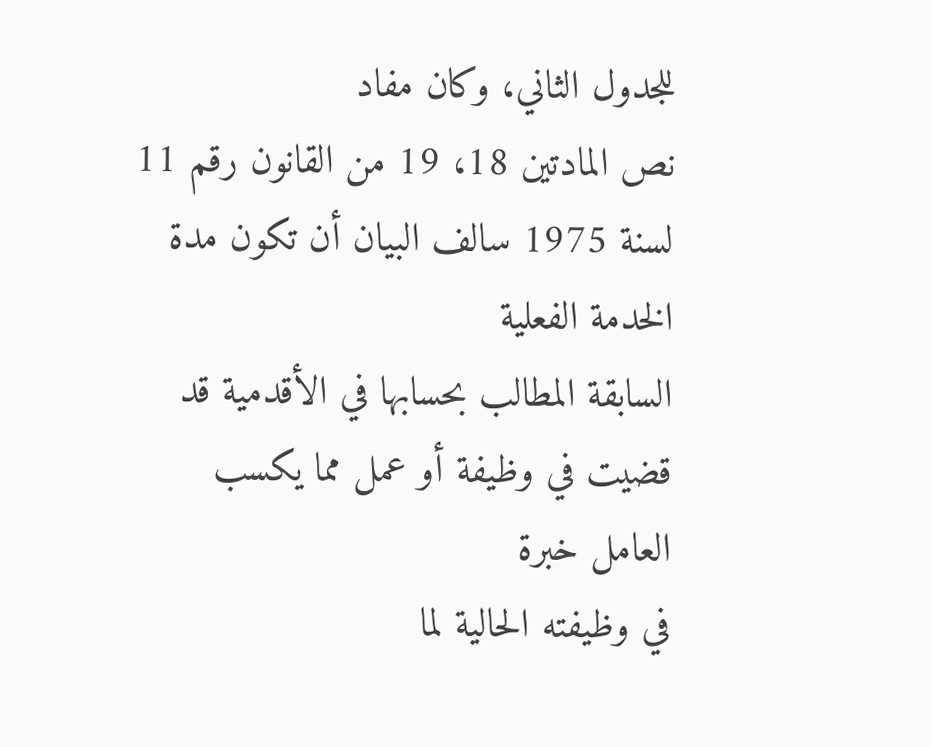للجدول الثاني، وكان مفاد
نص المادتين 18، 19 من القانون رقم 11 لسنة 1975 سالف البيان أن تكون مدة الخدمة الفعلية
السابقة المطالب بحسابها في الأقدمية قد قضيت في وظيفة أو عمل مما يكسب العامل خبرة
في وظيفته الحالية لما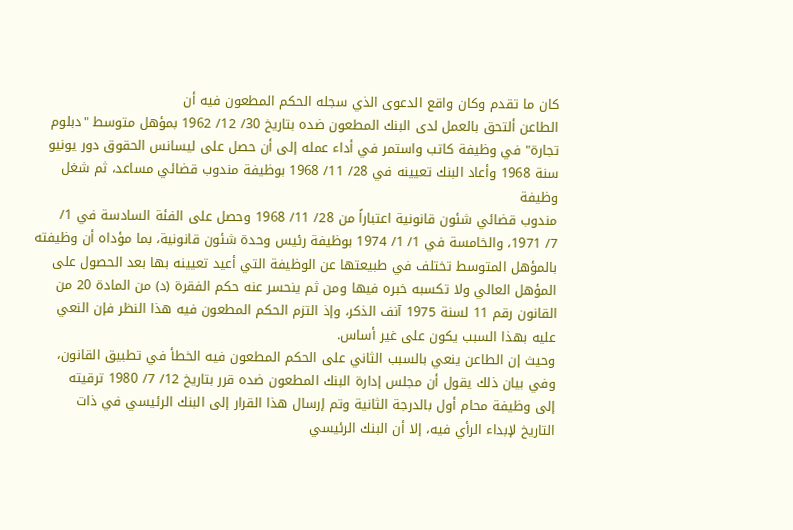كان ما تقدم وكان واقع الدعوى الذي سجله الحكم المطعون فيه أن
الطاعن ألتحق بالعمل لدى البنك المطعون ضده بتاريخ 30/ 12/ 1962 بمؤهل متوسط "دبلوم
تجارة" في وظيفة كاتب واستمر في أداء عمله إلى أن حصل على ليسانس الحقوق دور يونيو
سنة 1968 وأعاد البنك تعيينه في 28/ 11/ 1968 بوظيفة مندوب قضائي مساعد، ثم شغل وظيفة
مندوب قضائي شئون قانونية اعتباراً من 28/ 11/ 1968 وحصل على الفئة السادسة في 1/
7/ 1971، والخامسة في 1/ 1/ 1974 بوظيفة رئيس وحدة شئون قانونية، بما مؤداه أن وظيفته
بالمؤهل المتوسط تختلف في طبيعتها عن الوظيفة التي أعيد تعيينه بها بعد الحصول على
المؤهل العالي ولا تكسبه خبره فيها ومن ثم ينحسر عنه حكم الفقرة (د) من المادة 20 من
القانون رقم 11 لسنة 1975 آنف الذكر، وإذ التزم الحكم المطعون فيه هذا النظر فإن النعي
عليه بهذا السبب يكون على غير أساس.
وحيث إن الطاعن ينعي بالسبب الثاني على الحكم المطعون فيه الخطأ في تطبيق القانون،
وفي بيان ذلك يقول أن مجلس إدارة البنك المطعون ضده قرر بتاريخ 12/ 7/ 1980 ترقيته
إلى وظيفة محام أول بالدرجة الثانية وتم إرسال هذا القرار إلى البنك الرئيسي في ذات
التاريخ لإبداء الرأي فيه، إلا أن البنك الرئيسي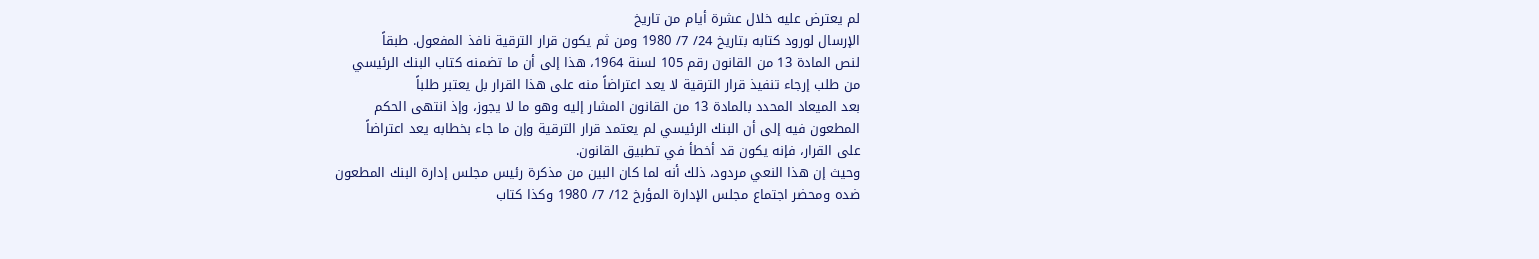لم يعترض عليه خلال عشرة أيام من تاريخ
الإرسال لورود كتابه بتاريخ 24/ 7/ 1980 ومن ثم يكون قرار الترقية نافذ المفعول. طبقاً
لنص المادة 13 من القانون رقم 105 لسنة 1964، هذا إلى أن ما تضمنه كتاب البنك الرئيسي
من طلب إرجاء تنفيذ قرار الترقية لا يعد اعتراضاً منه على هذا القرار بل يعتبر طلباً
بعد الميعاد المحدد بالمادة 13 من القانون المشار إليه وهو ما لا يجوز، وإذ انتهى الحكم
المطعون فيه إلى أن البنك الرئيسي لم يعتمد قرار الترقية وإن ما جاء بخطابه يعد اعتراضاً
على القرار، فإنه يكون قد أخطأ في تطبيق القانون.
وحيث إن هذا النعي مردود، ذلك أنه لما كان البين من مذكرة رئيس مجلس إدارة البنك المطعون
ضده ومحضر اجتماع مجلس الإدارة المؤرخ 12/ 7/ 1980 وكذا كتاب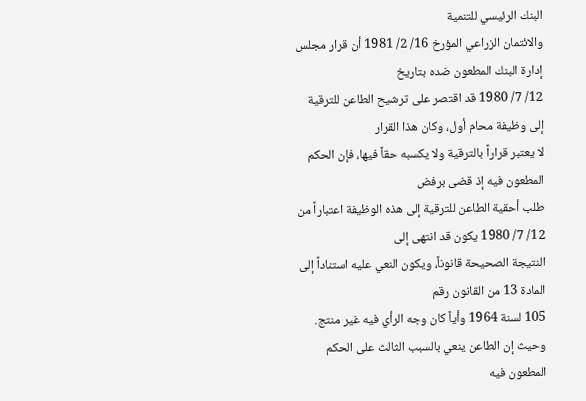البنك الرئيسي للتنمية
والائتمان الزراعي المؤرخ 16/ 2/ 1981 أن قرار مجلس إدارة البنك المطعون ضده بتاريخ
12/ 7/ 1980 قد اقتصر على ترشيح الطاعن للترقية إلى وظيفة محام أول، وكان هذا القرار
لا يعتبر قراراً بالترقية ولا يكسبه حقاً فيها، فإن الحكم المطعون فيه إذ قضى برفض
طلب أحقية الطاعن للترقية إلى هذه الوظيفة اعتباراً من 12/ 7/ 1980 يكون قد انتهى إلى
النتيجة الصحيحة قانوناً، ويكون النعي عليه استناداً إلى المادة 13 من القانون رقم
105 لسنة 1964 وأياً كان وجه الرأي فيه غير منتج.
وحيث إن الطاعن ينعي بالسبب الثالث على الحكم المطعون فيه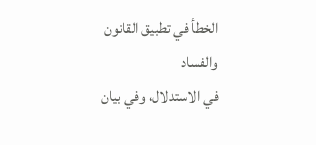الخطأ في تطبيق القانون والفساد
في الاستدلال، وفي بيان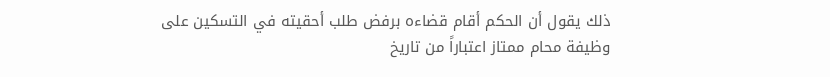ذلك يقول أن الحكم أقام قضاءه برفض طلب أحقيته في التسكين على
وظيفة محام ممتاز اعتباراً من تاريخ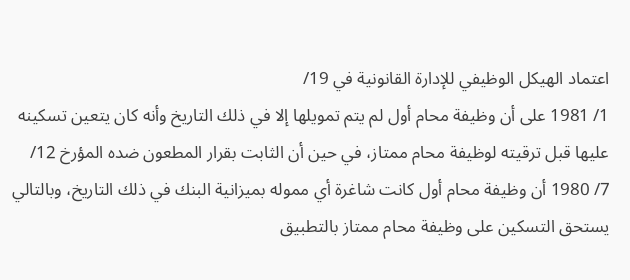اعتماد الهيكل الوظيفي للإدارة القانونية في 19/
1/ 1981 على أن وظيفة محام أول لم يتم تمويلها إلا في ذلك التاريخ وأنه كان يتعين تسكينه
عليها قبل ترقيته لوظيفة محام ممتاز، في حين أن الثابت بقرار المطعون ضده المؤرخ 12/
7/ 1980 أن وظيفة محام أول كانت شاغرة أي مموله بميزانية البنك في ذلك التاريخ، وبالتالي
يستحق التسكين على وظيفة محام ممتاز بالتطبيق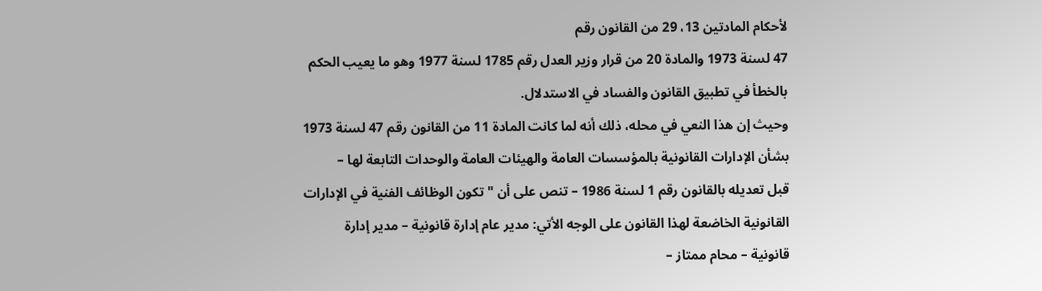لأحكام المادتين 13، 29 من القانون رقم
47 لسنة 1973 والمادة 20 من قرار وزير العدل رقم 1785 لسنة 1977 وهو ما يعيب الحكم
بالخطأ في تطبيق القانون والفساد في الاستدلال.
وحيث إن هذا النعي في محله، ذلك أنه لما كانت المادة 11 من القانون رقم 47 لسنة 1973
بشأن الإدارات القانونية بالمؤسسات العامة والهيئات العامة والوحدات التابعة لها –
قبل تعديله بالقانون رقم 1 لسنة 1986 – تنص على أن "تكون الوظائف الفنية في الإدارات
القانونية الخاضعة لهذا القانون على الوجه الأتي: مدير عام إدارة قانونية – مدير إدارة
قانونية – محام ممتاز –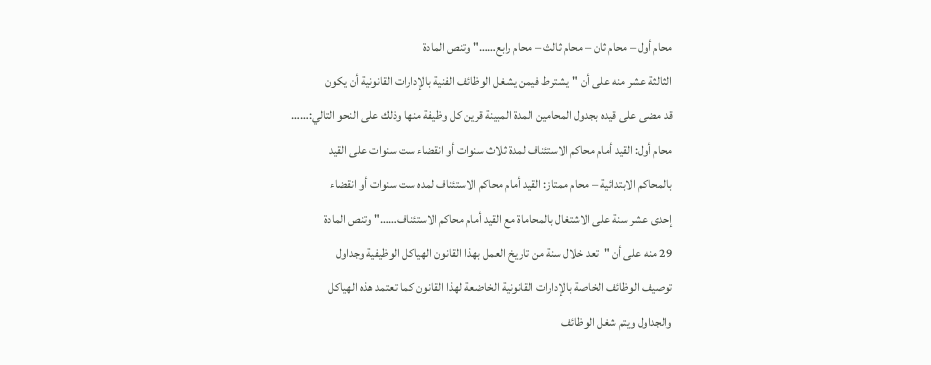محام أول – محام ثان – محام ثالث – محام رابع……" وتنص المادة
الثالثة عشر منه على أن "يشترط فيمن يشغل الوظائف الفنية بالإدارات القانونية أن يكون
قد مضى على قيده بجدول المحامين المدة المبينة قرين كل وظيفة منها وذلك على النحو التالي:……
محام أول: القيد أمام محاكم الاستئناف لمدة ثلاث سنوات أو انقضاء ست سنوات على القيد
بالمحاكم الابتدائية – محام ممتاز: القيد أمام محاكم الاستئناف لمده ست سنوات أو انقضاء
إحدى عشر سنة على الاشتغال بالمحاماة مع القيد أمام محاكم الاستئناف……" وتنص المادة
29 منه على أن "تعد خلال سنة من تاريخ العمل بهذا القانون الهياكل الوظيفية وجداول
توصيف الوظائف الخاصة بالإدارات القانونية الخاضعة لهذا القانون كما تعتمد هذه الهياكل
والجداول ويتم شغل الوظائف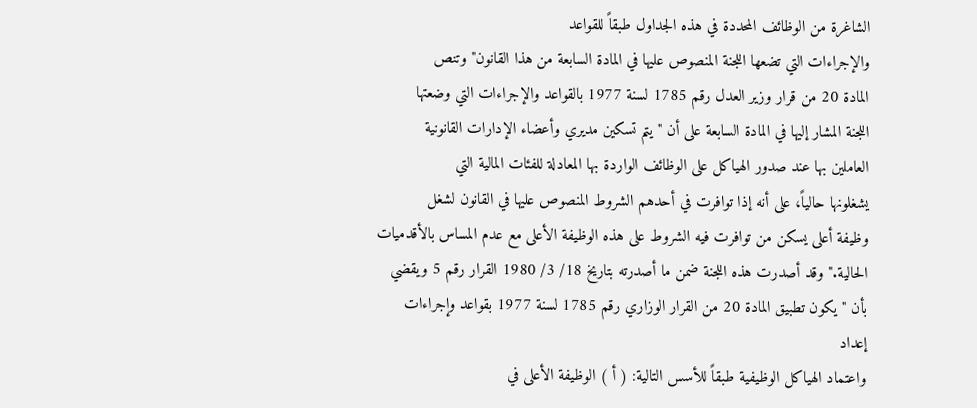الشاغرة من الوظائف المحددة في هذه الجداول طبقاً للقواعد
والإجراءات التي تضعها اللجنة المنصوص عليها في المادة السابعة من هذا القانون" وتنص
المادة 20 من قرار وزير العدل رقم 1785 لسنة 1977 بالقواعد والإجراءات التي وضعتها
اللجنة المشار إليها في المادة السابعة على أن "يتم تسكين مديري وأعضاء الإدارات القانونية
العاملين بها عند صدور الهياكل على الوظائف الواردة بها المعادلة للفئات المالية التي
يشغلونها حالياً، على أنه إذا توافرت في أحدهم الشروط المنصوص عليها في القانون لشغل
وظيفة أعلى يسكن من توافرت فيه الشروط على هذه الوظيفة الأعلى مع عدم المساس بالأقدميات
الحالية." وقد أصدرت هذه اللجنة ضمن ما أصدرته بتاريخ 18/ 3/ 1980 القرار رقم 5 ويقضي
بأن "يكون تطبيق المادة 20 من القرار الوزاري رقم 1785 لسنة 1977 بقواعد وإجراءات إعداد
واعتماد الهياكل الوظيفية طبقاً للأسس التالية: ( أ ) الوظيفة الأعلى في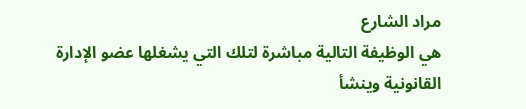مراد الشارع
هي الوظيفة التالية مباشرة لتلك التي يشغلها عضو الإدارة القانونية وينشأ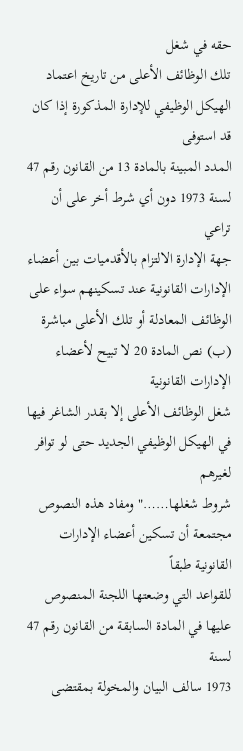حقه في شغل
تلك الوظائف الأعلى من تاريخ اعتماد الهيكل الوظيفي للإدارة المذكورة إذا كان قد استوفى
المدد المبينة بالمادة 13 من القانون رقم 47 لسنة 1973 دون أي شرط أخر على أن تراعي
جهة الإدارة الالتزام بالأقدميات بين أعضاء الإدارات القانونية عند تسكينهم سواء على
الوظائف المعادلة أو تلك الأعلى مباشرة (ب) نص المادة 20 لا تبيح لأعضاء الإدارات القانونية
شغل الوظائف الأعلى إلا بقدر الشاغر فيها في الهيكل الوظيفي الجديد حتى لو توافر لغيرهم
شروط شغلها……" ومفاد هذه النصوص مجتمعة أن تسكين أعضاء الإدارات القانونية طبقاً
للقواعد التي وضعتها اللجنة المنصوص عليها في المادة السابقة من القانون رقم 47 لسنة
1973 سالف البيان والمخولة بمقتضى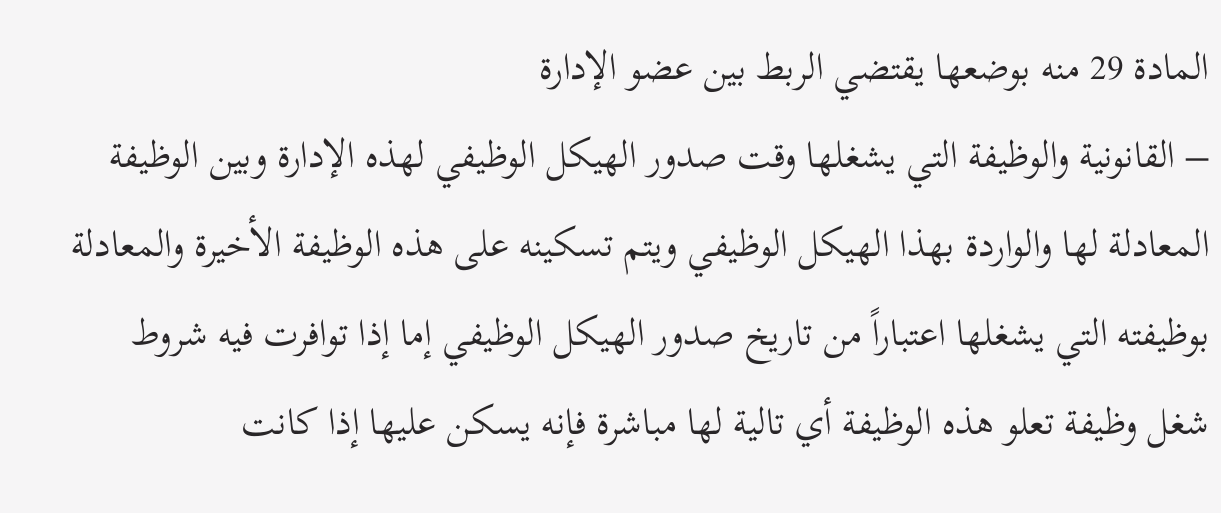المادة 29 منه بوضعها يقتضي الربط بين عضو الإدارة
– القانونية والوظيفة التي يشغلها وقت صدور الهيكل الوظيفي لهذه الإدارة وبين الوظيفة
المعادلة لها والواردة بهذا الهيكل الوظيفي ويتم تسكينه على هذه الوظيفة الأخيرة والمعادلة
بوظيفته التي يشغلها اعتباراً من تاريخ صدور الهيكل الوظيفي إما إذا توافرت فيه شروط
شغل وظيفة تعلو هذه الوظيفة أي تالية لها مباشرة فإنه يسكن عليها إذا كانت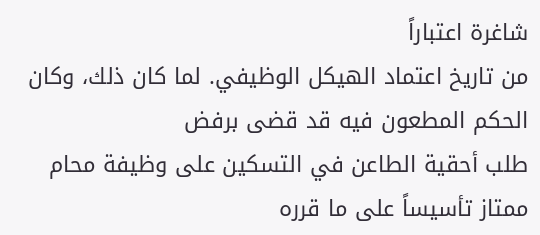شاغرة اعتباراً
من تاريخ اعتماد الهيكل الوظيفي. لما كان ذلك، وكان الحكم المطعون فيه قد قضى برفض
طلب أحقية الطاعن في التسكين على وظيفة محام ممتاز تأسيساً على ما قرره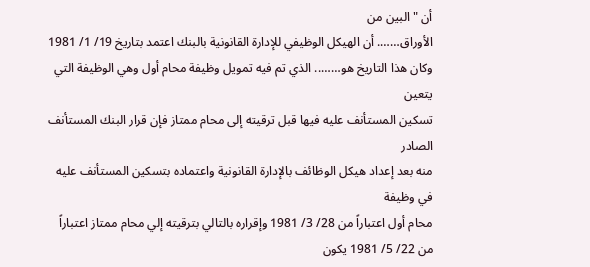أن "البين من
الأوراق……. أن الهيكل الوظيفي للإدارة القانونية بالبنك اعتمد بتاريخ 19/ 1/ 1981
وكان هذا التاريخ هو…….. الذي تم فيه تمويل وظيفة محام أول وهي الوظيفة التي يتعين
تسكين المستأنف عليه فيها قبل ترقيته إلى محام ممتاز فإن قرار البنك المستأنف الصادر
منه بعد إعداد هيكل الوظائف بالإدارة القانونية واعتماده بتسكين المستأنف عليه في وظيفة
محام أول اعتباراً من 28/ 3/ 1981 وإقراره بالتالي بترقيته إلي محام ممتاز اعتباراً
من 22/ 5/ 1981 يكون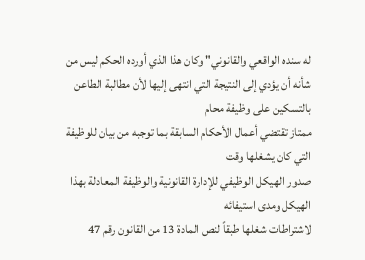له سنده الواقعي والقانوني" وكان هذا الذي أورده الحكم ليس من
شأنه أن يؤدي إلى النتيجة التي انتهى إليها لأن مطالبة الطاعن بالتسكين على وظيفة محام
ممتاز تقتضي أعمال الأحكام السابقة بما توجبه من بيان للوظيفة التي كان يشغلها وقت
صدور الهيكل الوظيفي للإدارة القانونية والوظيفة المعادلة بهذا الهيكل ومدى استيفائه
لاشتراطات شغلها طبقاً لنص المادة 13 من القانون رقم 47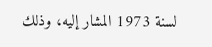لسنة 1973 المشار إليه، وذلك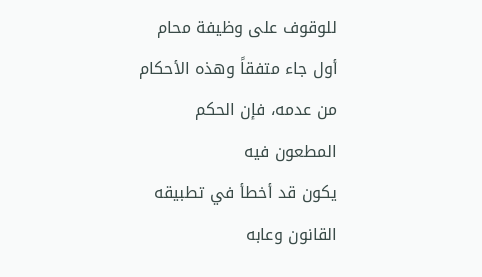للوقوف على وظيفة محام أول جاء متفقاً وهذه الأحكام من عدمه، فإن الحكم المطعون فيه
يكون قد أخطأ في تطبيقه القانون وعابه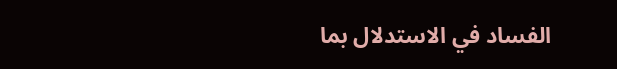الفساد في الاستدلال بما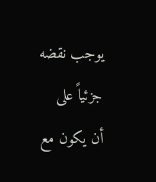يوجب نقضه جزئياً على
أن يكون مع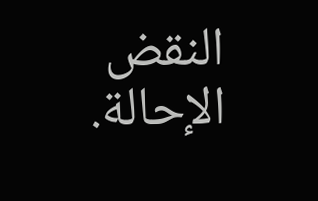النقض الإحالة.